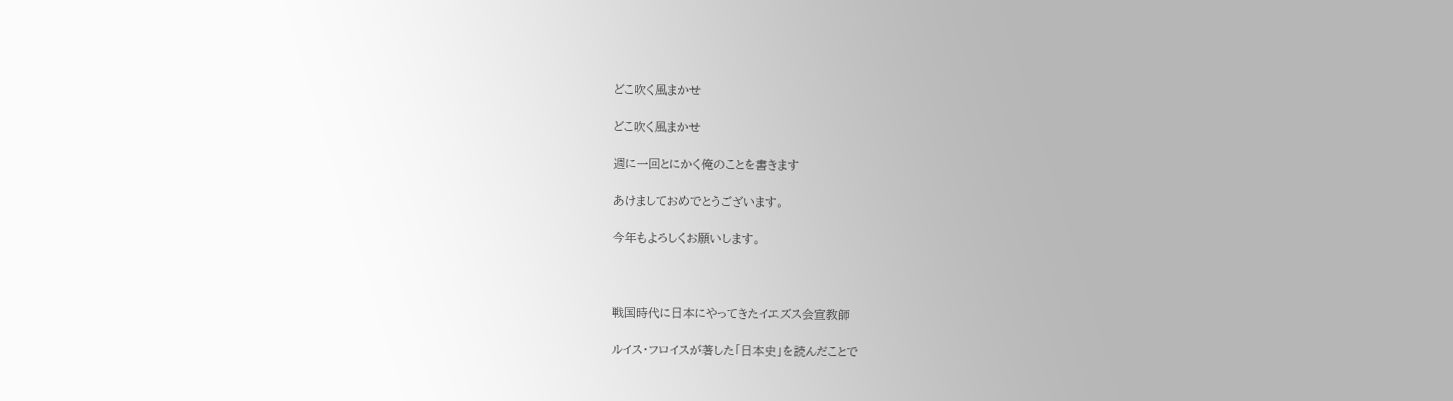どこ吹く風まかせ

どこ吹く風まかせ

週に一回とにかく俺のことを書きます

あけましておめでとうございます。

今年もよろしくお願いします。



戦国時代に日本にやってきたイエズス会宣教師

ルイス・フロイスが著した「日本史」を読んだことで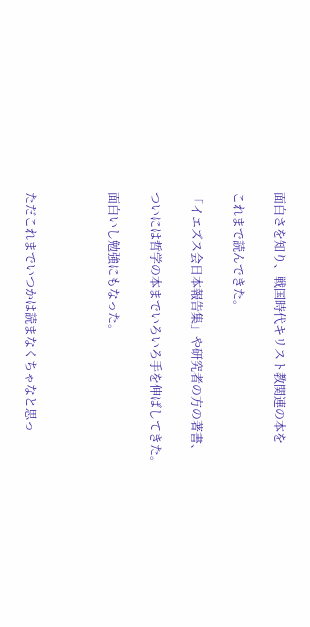面白さを知り、戦国時代キリスト教関連の本を

これまで読んできた。

「イエズス会日本報告集」や研究者の方の著書、

ついには哲学の本までいろいろ手を伸ばしてきた。

面白いし勉強にもなった。



ただこれまでいつかは読まなくちゃなと思っ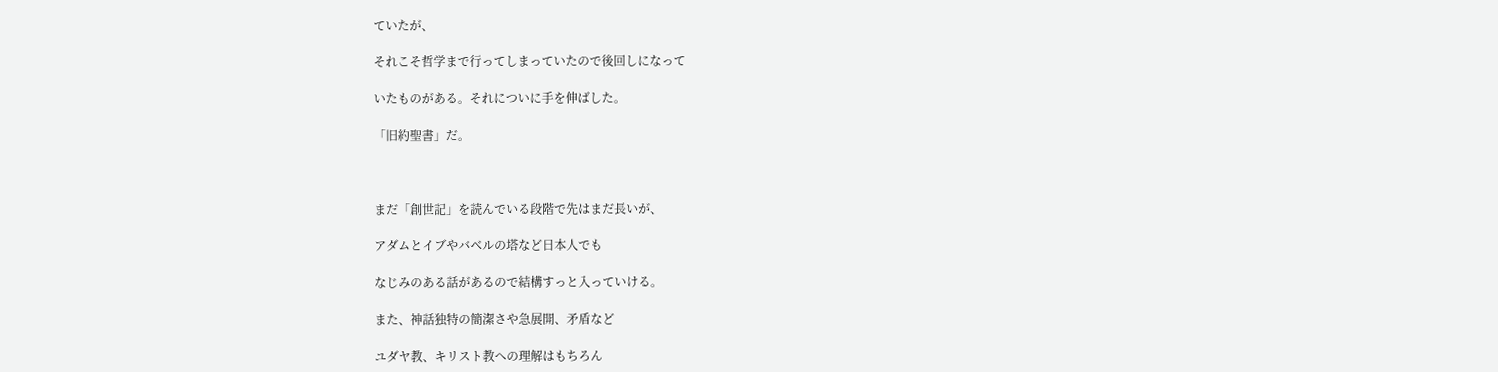ていたが、

それこそ哲学まで行ってしまっていたので後回しになって

いたものがある。それについに手を伸ばした。

「旧約聖書」だ。



まだ「創世記」を読んでいる段階で先はまだ長いが、

アダムとイブやバベルの塔など日本人でも

なじみのある話があるので結構すっと入っていける。

また、神話独特の簡潔さや急展開、矛盾など

ユダヤ教、キリスト教への理解はもちろん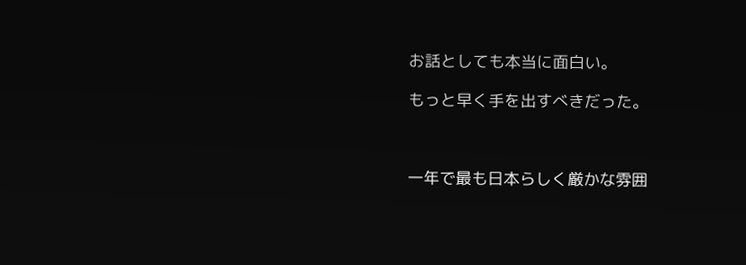お話としても本当に面白い。

もっと早く手を出すべきだった。



一年で最も日本らしく厳かな雰囲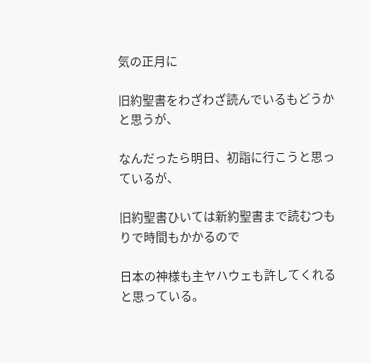気の正月に

旧約聖書をわざわざ読んでいるもどうかと思うが、

なんだったら明日、初詣に行こうと思っているが、

旧約聖書ひいては新約聖書まで読むつもりで時間もかかるので

日本の神様も主ヤハウェも許してくれると思っている。